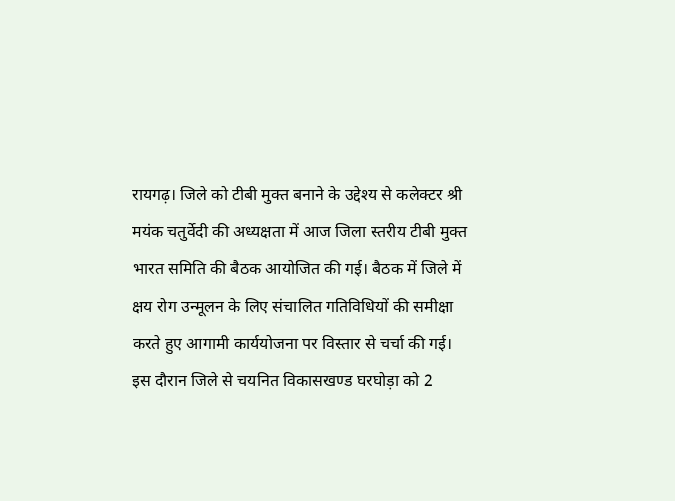रायगढ़। जिले को टीबी मुक्त बनाने के उद्देश्य से कलेक्टर श्री मयंक चतुर्वेदी की अध्यक्षता में आज जिला स्तरीय टीबी मुक्त भारत समिति की बैठक आयोजित की गई। बैठक में जिले में क्षय रोग उन्मूलन के लिए संचालित गतिविधियों की समीक्षा करते हुए आगामी कार्ययोजना पर विस्तार से चर्चा की गई। इस दौरान जिले से चयनित विकासखण्ड घरघोड़ा को 2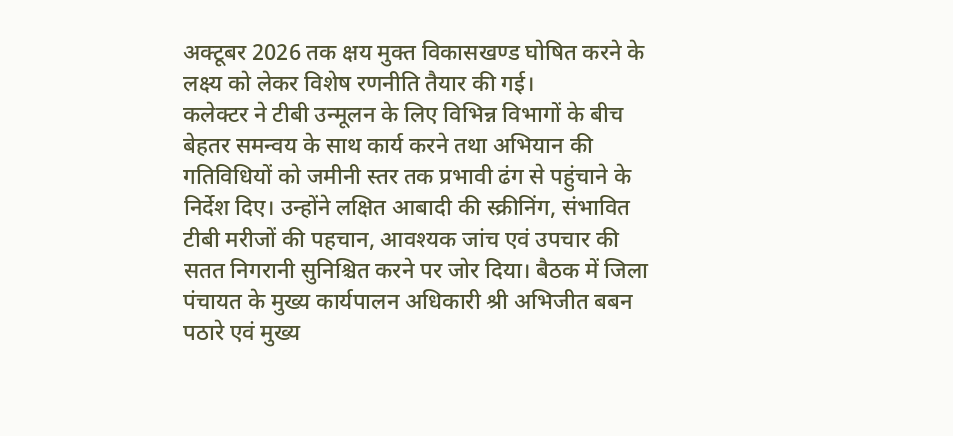अक्टूबर 2026 तक क्षय मुक्त विकासखण्ड घोषित करने के लक्ष्य को लेकर विशेष रणनीति तैयार की गई।
कलेक्टर ने टीबी उन्मूलन के लिए विभिन्न विभागों के बीच बेहतर समन्वय के साथ कार्य करने तथा अभियान की गतिविधियों को जमीनी स्तर तक प्रभावी ढंग से पहुंचाने के निर्देश दिए। उन्होंने लक्षित आबादी की स्क्रीनिंग, संभावित टीबी मरीजों की पहचान, आवश्यक जांच एवं उपचार की सतत निगरानी सुनिश्चित करने पर जोर दिया। बैठक में जिला पंचायत के मुख्य कार्यपालन अधिकारी श्री अभिजीत बबन पठारे एवं मुख्य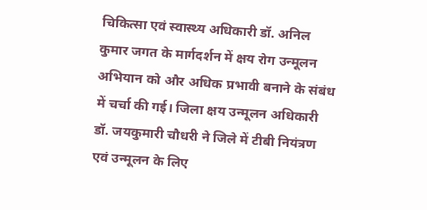चिकित्सा एवं स्वास्थ्य अधिकारी डॉ. अनिल कुमार जगत के मार्गदर्शन में क्षय रोग उन्मूलन अभियान को और अधिक प्रभावी बनाने के संबंध में चर्चा की गई। जिला क्षय उन्मूलन अधिकारी डॉ. जयकुमारी चौधरी ने जिले में टीबी नियंत्रण एवं उन्मूलन के लिए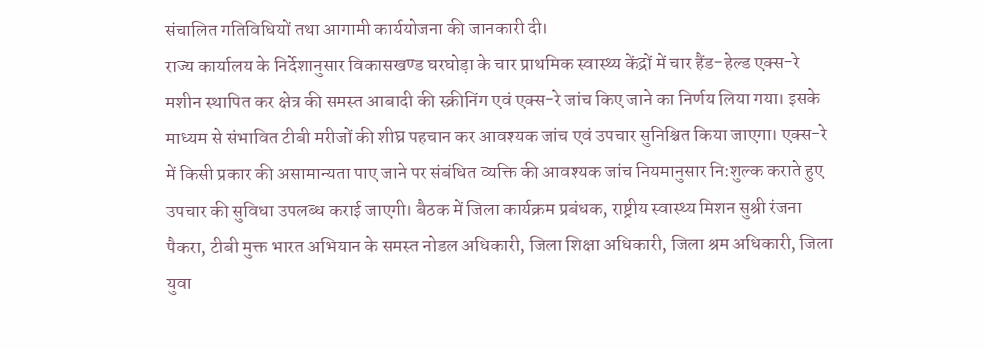संचालित गतिविधियों तथा आगामी कार्ययोजना की जानकारी दी।
राज्य कार्यालय के निर्देशानुसार विकासखण्ड घरघोड़ा के चार प्राथमिक स्वास्थ्य केंद्रों में चार हैंड-हेल्ड एक्स-रे मशीन स्थापित कर क्षेत्र की समस्त आबादी की स्क्रीनिंग एवं एक्स-रे जांच किए जाने का निर्णय लिया गया। इसके माध्यम से संभावित टीबी मरीजों की शीघ्र पहचान कर आवश्यक जांच एवं उपचार सुनिश्चित किया जाएगा। एक्स-रे में किसी प्रकार की असामान्यता पाए जाने पर संबंधित व्यक्ति की आवश्यक जांच नियमानुसार नि:शुल्क कराते हुए उपचार की सुविधा उपलब्ध कराई जाएगी। बैठक में जिला कार्यक्रम प्रबंधक, राष्ट्रीय स्वास्थ्य मिशन सुश्री रंजना पैकरा, टीबी मुक्त भारत अभियान के समस्त नोडल अधिकारी, जिला शिक्षा अधिकारी, जिला श्रम अधिकारी, जिला युवा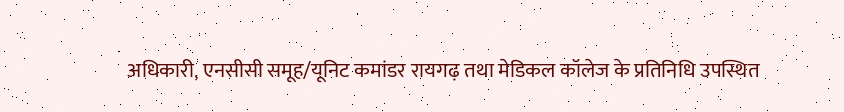अधिकारी, एनसीसी समूह/यूनिट कमांडर रायगढ़ तथा मेडिकल कॉलेज के प्रतिनिधि उपस्थित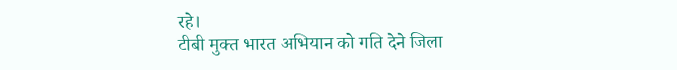रहे।
टीबी मुक्त भारत अभियान को गति देने जिला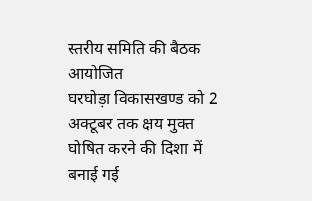स्तरीय समिति की बैठक आयोजित
घरघोड़ा विकासखण्ड को 2 अक्टूबर तक क्षय मुक्त घोषित करने की दिशा में बनाई गई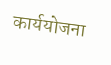कार्ययोजना